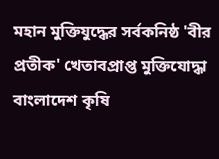মহান মুক্তিযুদ্ধের সর্বকনিষ্ঠ 'বীর প্রতীক' খেতাবপ্রাপ্ত মুক্তিযোদ্ধা বাংলাদেশ কৃষি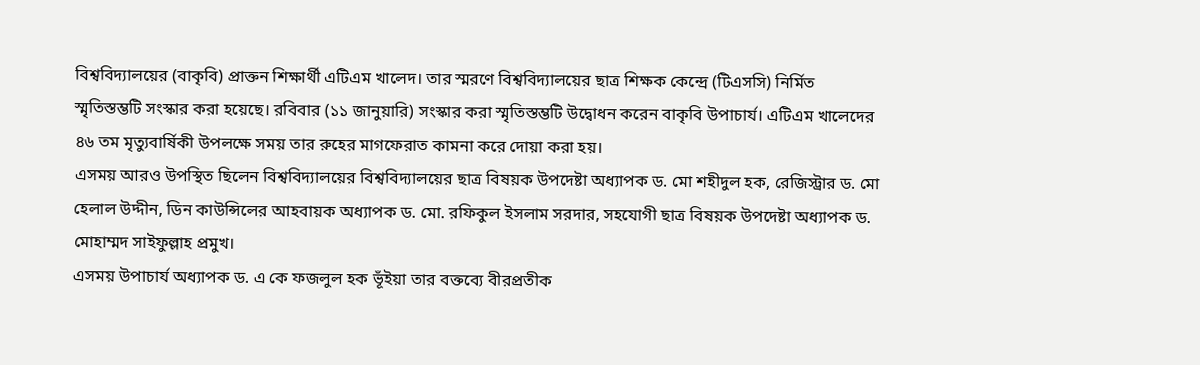বিশ্ববিদ্যালয়ের (বাকৃবি) প্রাক্তন শিক্ষার্থী এটিএম খালেদ। তার স্মরণে বিশ্ববিদ্যালয়ের ছাত্র শিক্ষক কেন্দ্রে (টিএসসি) নির্মিত স্মৃতিস্তম্ভটি সংস্কার করা হয়েছে। রবিবার (১১ জানুয়ারি) সংস্কার করা স্মৃতিস্তম্ভটি উদ্বোধন করেন বাকৃবি উপাচার্য। এটিএম খালেদের ৪৬ তম মৃত্যুবার্ষিকী উপলক্ষে সময় তার রুহের মাগফেরাত কামনা করে দোয়া করা হয়।
এসময় আরও উপস্থিত ছিলেন বিশ্ববিদ্যালয়ের বিশ্ববিদ্যালয়ের ছাত্র বিষয়ক উপদেষ্টা অধ্যাপক ড. মো শহীদুল হক, রেজিস্ট্রার ড. মো হেলাল উদ্দীন, ডিন কাউন্সিলের আহবায়ক অধ্যাপক ড. মো. রফিকুল ইসলাম সরদার, সহযোগী ছাত্র বিষয়ক উপদেষ্টা অধ্যাপক ড. মোহাম্মদ সাইফুল্লাহ প্রমুখ।
এসময় উপাচার্য অধ্যাপক ড. এ কে ফজলুল হক ভূঁইয়া তার বক্তব্যে বীরপ্রতীক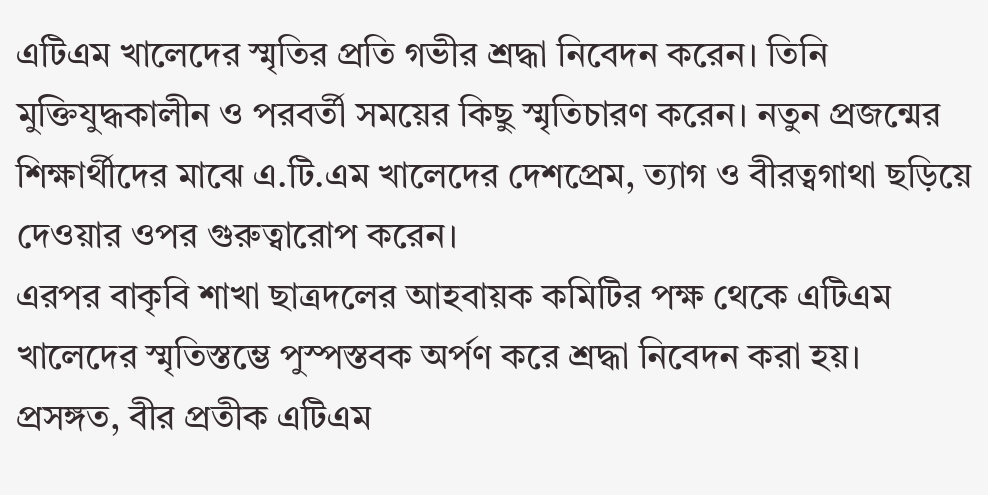এটিএম খালেদের স্মৃতির প্রতি গভীর শ্রদ্ধা নিবেদন করেন। তিনি মুক্তিযুদ্ধকালীন ও পরবর্তী সময়ের কিছু স্মৃতিচারণ করেন। নতুন প্রজন্মের শিক্ষার্থীদের মাঝে এ.টি.এম খালেদের দেশপ্রেম, ত্যাগ ও বীরত্বগাথা ছড়িয়ে দেওয়ার ওপর গুরুত্বারোপ করেন।
এরপর বাকৃবি শাখা ছাত্রদলের আহবায়ক কমিটির পক্ষ থেকে এটিএম খালেদের স্মৃতিস্তম্ভে পুস্পস্তবক অর্পণ করে শ্রদ্ধা নিবেদন করা হয়।
প্রসঙ্গত, বীর প্রতীক এটিএম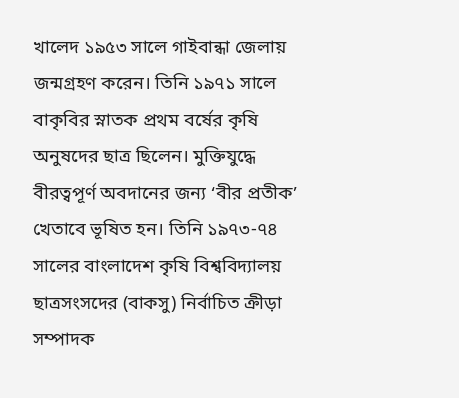খালেদ ১৯৫৩ সালে গাইবান্ধা জেলায় জন্মগ্রহণ করেন। তিনি ১৯৭১ সালে বাকৃবির স্নাতক প্রথম বর্ষের কৃষি অনুষদের ছাত্র ছিলেন। মুক্তিযুদ্ধে বীরত্বপূর্ণ অবদানের জন্য ‘বীর প্রতীক’ খেতাবে ভূষিত হন। তিনি ১৯৭৩-৭৪ সালের বাংলাদেশ কৃষি বিশ্ববিদ্যালয় ছাত্রসংসদের (বাকসু) নির্বাচিত ক্রীড়া সম্পাদক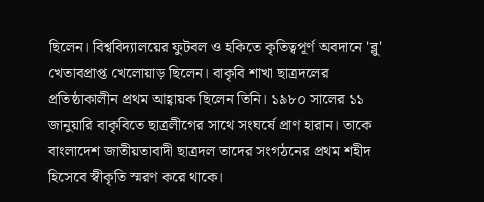ছিলেন। বিশ্ববিদ্যালয়ের ফুটবল ও হকিতে কৃতিত্বপূর্ণ অবদানে 'ব্লু' খেতাবপ্রাপ্ত খেলোয়াড় ছিলেন। বাকৃবি শাখা ছাত্রদলের প্রতিষ্ঠাকালীন প্রথম আহ্বায়ক ছিলেন তিনি। ১৯৮০ সালের ১১ জানুয়ারি বাকৃবিতে ছাত্রলীগের সাথে সংঘর্ষে প্রাণ হারান। তাকে বাংলাদেশ জাতীয়তাবাদী ছাত্রদল তাদের সংগঠনের প্রথম শহীদ হিসেবে স্বীকৃতি স্মরণ করে থাকে।